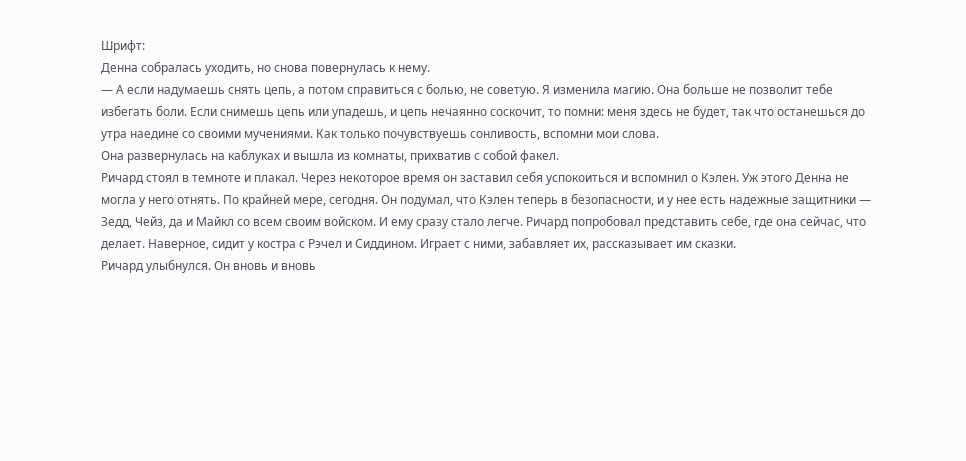Шрифт:
Денна собралась уходить, но снова повернулась к нему.
— А если надумаешь снять цепь, а потом справиться с болью, не советую. Я изменила магию. Она больше не позволит тебе избегать боли. Если снимешь цепь или упадешь, и цепь нечаянно соскочит, то помни: меня здесь не будет, так что останешься до утра наедине со своими мучениями. Как только почувствуешь сонливость, вспомни мои слова.
Она развернулась на каблуках и вышла из комнаты, прихватив с собой факел.
Ричард стоял в темноте и плакал. Через некоторое время он заставил себя успокоиться и вспомнил о Кэлен. Уж этого Денна не могла у него отнять. По крайней мере, сегодня. Он подумал, что Кэлен теперь в безопасности, и у нее есть надежные защитники — Зедд, Чейз, да и Майкл со всем своим войском. И ему сразу стало легче. Ричард попробовал представить себе, где она сейчас, что делает. Наверное, сидит у костра с Рэчел и Сиддином. Играет с ними, забавляет их, рассказывает им сказки.
Ричард улыбнулся. Он вновь и вновь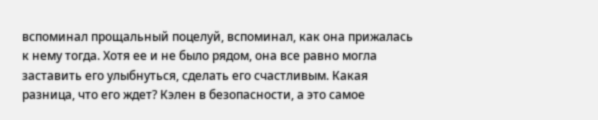вспоминал прощальный поцелуй, вспоминал, как она прижалась к нему тогда. Хотя ее и не было рядом, она все равно могла заставить его улыбнуться, сделать его счастливым. Какая разница, что его ждет? Кэлен в безопасности, а это самое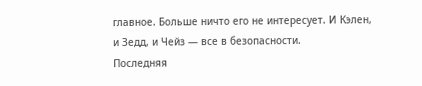главное. Больше ничто его не интересует. И Кэлен, и Зедд, и Чейз — все в безопасности.
Последняя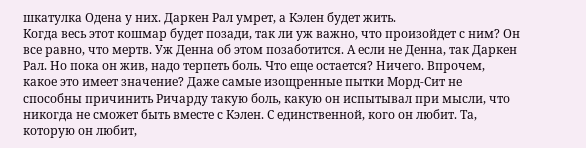шкатулка Одена у них. Даркен Рал умрет, а Кэлен будет жить.
Когда весь этот кошмар будет позади, так ли уж важно, что произойдет с ним? Он все равно, что мертв. Уж Денна об этом позаботится. А если не Денна, так Даркен Рал. Но пока он жив, надо терпеть боль. Что еще остается? Ничего. Впрочем, какое это имеет значение? Даже самые изощренные пытки Морд-Сит не способны причинить Ричарду такую боль, какую он испытывал при мысли, что никогда не сможет быть вместе с Кэлен. С единственной, кого он любит. Та, которую он любит,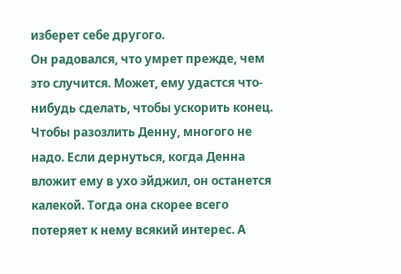изберет себе другого.
Он радовался, что умрет прежде, чем это случится. Может, ему удастся что-нибудь сделать, чтобы ускорить конец. Чтобы разозлить Денну, многого не надо. Если дернуться, когда Денна вложит ему в ухо эйджил, он останется калекой. Тогда она скорее всего потеряет к нему всякий интерес. А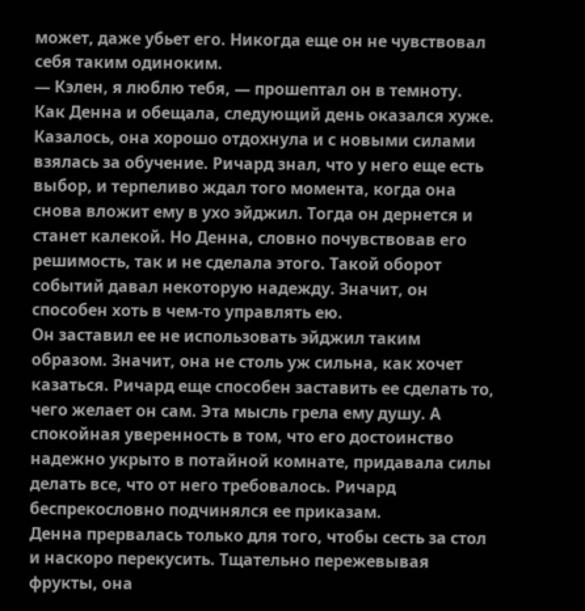может, даже убьет его. Никогда еще он не чувствовал себя таким одиноким.
— Кэлен, я люблю тебя, — прошептал он в темноту.
Как Денна и обещала, следующий день оказался хуже. Казалось, она хорошо отдохнула и с новыми силами взялась за обучение. Ричард знал, что у него еще есть выбор, и терпеливо ждал того момента, когда она снова вложит ему в ухо эйджил. Тогда он дернется и станет калекой. Но Денна, словно почувствовав его решимость, так и не сделала этого. Такой оборот событий давал некоторую надежду. Значит, он способен хоть в чем-то управлять ею.
Он заставил ее не использовать эйджил таким образом. Значит, она не столь уж сильна, как хочет казаться. Ричард еще способен заставить ее сделать то, чего желает он сам. Эта мысль грела ему душу. А спокойная уверенность в том, что его достоинство надежно укрыто в потайной комнате, придавала силы делать все, что от него требовалось. Ричард беспрекословно подчинялся ее приказам.
Денна прервалась только для того, чтобы сесть за стол и наскоро перекусить. Тщательно пережевывая фрукты, она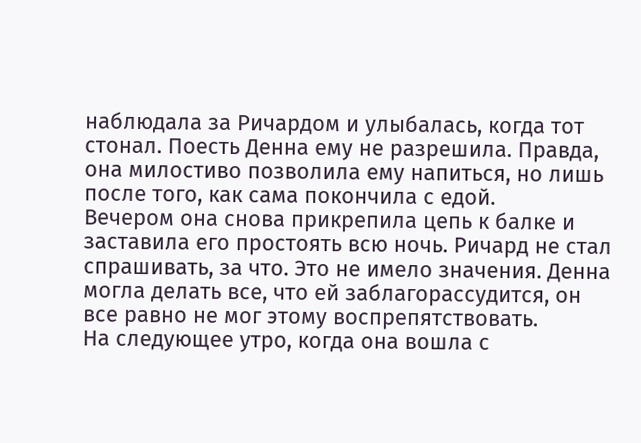наблюдала за Ричардом и улыбалась, когда тот стонал. Поесть Денна ему не разрешила. Правда, она милостиво позволила ему напиться, но лишь после того, как сама покончила с едой.
Вечером она снова прикрепила цепь к балке и заставила его простоять всю ночь. Ричард не стал спрашивать, за что. Это не имело значения. Денна могла делать все, что ей заблагорассудится, он все равно не мог этому воспрепятствовать.
На следующее утро, когда она вошла с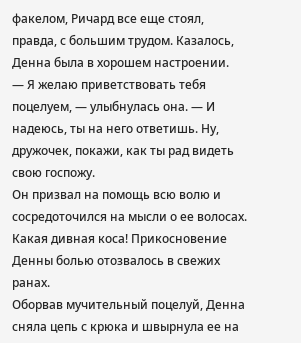факелом, Ричард все еще стоял, правда, с большим трудом. Казалось, Денна была в хорошем настроении.
— Я желаю приветствовать тебя поцелуем, — улыбнулась она. — И надеюсь, ты на него ответишь. Ну, дружочек, покажи, как ты рад видеть свою госпожу.
Он призвал на помощь всю волю и сосредоточился на мысли о ее волосах.
Какая дивная коса! Прикосновение Денны болью отозвалось в свежих ранах.
Оборвав мучительный поцелуй, Денна сняла цепь с крюка и швырнула ее на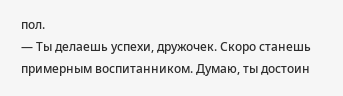пол.
— Ты делаешь успехи, дружочек. Скоро станешь примерным воспитанником. Думаю, ты достоин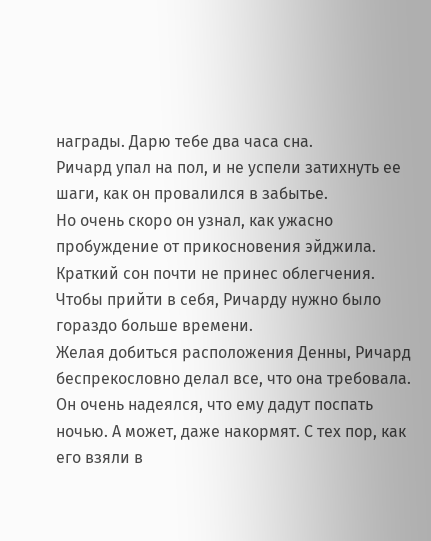награды. Дарю тебе два часа сна.
Ричард упал на пол, и не успели затихнуть ее шаги, как он провалился в забытье.
Но очень скоро он узнал, как ужасно пробуждение от прикосновения эйджила. Краткий сон почти не принес облегчения. Чтобы прийти в себя, Ричарду нужно было гораздо больше времени.
Желая добиться расположения Денны, Ричард беспрекословно делал все, что она требовала. Он очень надеялся, что ему дадут поспать ночью. А может, даже накормят. С тех пор, как его взяли в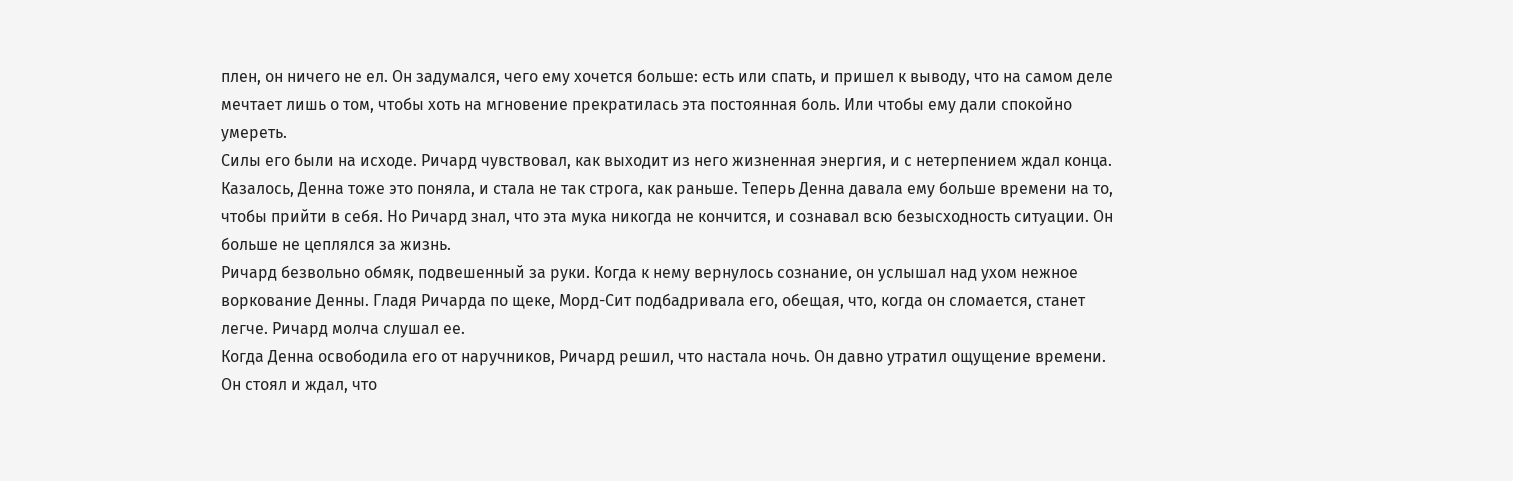плен, он ничего не ел. Он задумался, чего ему хочется больше: есть или спать, и пришел к выводу, что на самом деле мечтает лишь о том, чтобы хоть на мгновение прекратилась эта постоянная боль. Или чтобы ему дали спокойно умереть.
Силы его были на исходе. Ричард чувствовал, как выходит из него жизненная энергия, и с нетерпением ждал конца. Казалось, Денна тоже это поняла, и стала не так строга, как раньше. Теперь Денна давала ему больше времени на то, чтобы прийти в себя. Но Ричард знал, что эта мука никогда не кончится, и сознавал всю безысходность ситуации. Он больше не цеплялся за жизнь.
Ричард безвольно обмяк, подвешенный за руки. Когда к нему вернулось сознание, он услышал над ухом нежное воркование Денны. Гладя Ричарда по щеке, Морд-Сит подбадривала его, обещая, что, когда он сломается, станет легче. Ричард молча слушал ее.
Когда Денна освободила его от наручников, Ричард решил, что настала ночь. Он давно утратил ощущение времени. Он стоял и ждал, что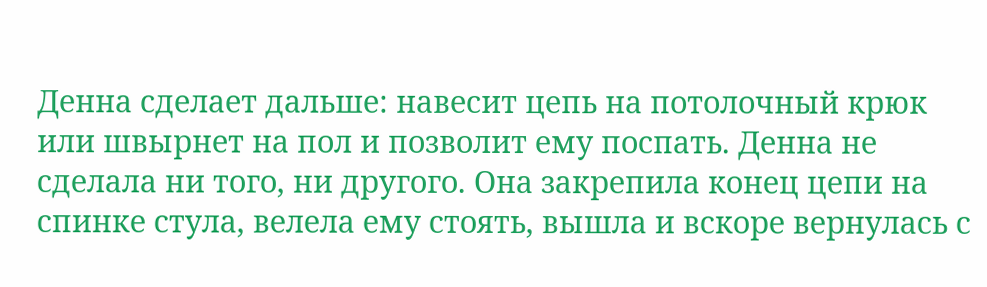Денна сделает дальше: навесит цепь на потолочный крюк или швырнет на пол и позволит ему поспать. Денна не сделала ни того, ни другого. Она закрепила конец цепи на спинке стула, велела ему стоять, вышла и вскоре вернулась с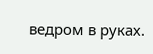ведром в руках.